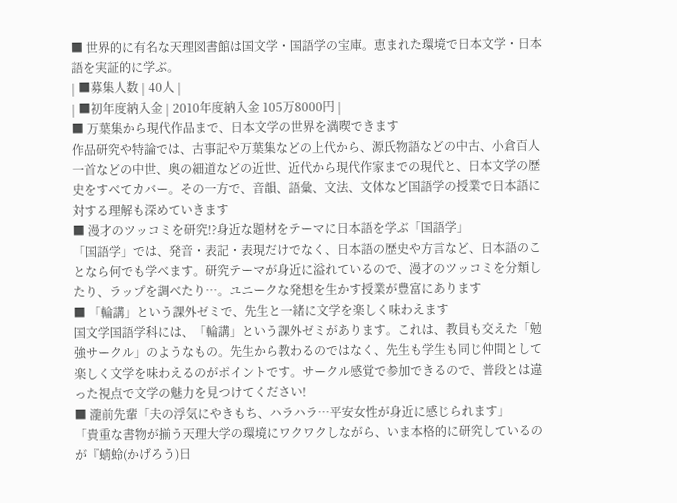■ 世界的に有名な天理図書館は国文学・国語学の宝庫。恵まれた環境で日本文学・日本語を実証的に学ぶ。
| ■募集人数 | 40人 |
| ■初年度納入金 | 2010年度納入金 105万8000円 |
■ 万葉集から現代作品まで、日本文学の世界を満喫できます
作品研究や特論では、古事記や万葉集などの上代から、源氏物語などの中古、小倉百人一首などの中世、奥の細道などの近世、近代から現代作家までの現代と、日本文学の歴史をすべてカバー。その一方で、音韻、語彙、文法、文体など国語学の授業で日本語に対する理解も深めていきます
■ 漫才のツッコミを研究!?身近な題材をテーマに日本語を学ぶ「国語学」
「国語学」では、発音・表記・表現だけでなく、日本語の歴史や方言など、日本語のことなら何でも学べます。研究テーマが身近に溢れているので、漫才のツッコミを分類したり、ラップを調べたり…。ユニークな発想を生かす授業が豊富にあります
■ 「輪講」という課外ゼミで、先生と一緒に文学を楽しく味わえます
国文学国語学科には、「輪講」という課外ゼミがあります。これは、教員も交えた「勉強サークル」のようなもの。先生から教わるのではなく、先生も学生も同じ仲間として楽しく文学を味わえるのがポイントです。サークル感覚で参加できるので、普段とは違った視点で文学の魅力を見つけてください!
■ 瀧前先輩「夫の浮気にやきもち、ハラハラ…平安女性が身近に感じられます」
「貴重な書物が揃う天理大学の環境にワクワクしながら、いま本格的に研究しているのが『蜻蛉(かげろう)日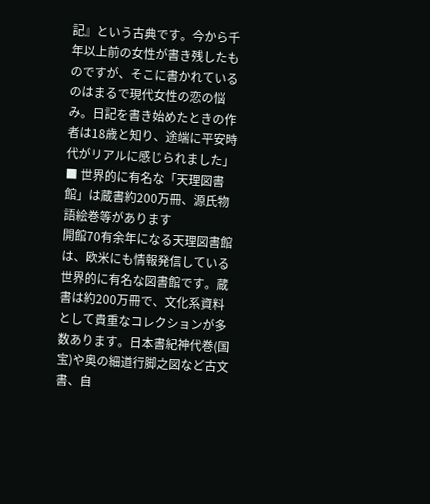記』という古典です。今から千年以上前の女性が書き残したものですが、そこに書かれているのはまるで現代女性の恋の悩み。日記を書き始めたときの作者は18歳と知り、途端に平安時代がリアルに感じられました」
■ 世界的に有名な「天理図書館」は蔵書約200万冊、源氏物語絵巻等があります
開館70有余年になる天理図書館は、欧米にも情報発信している世界的に有名な図書館です。蔵書は約200万冊で、文化系資料として貴重なコレクションが多数あります。日本書紀神代巻(国宝)や奥の細道行脚之図など古文書、自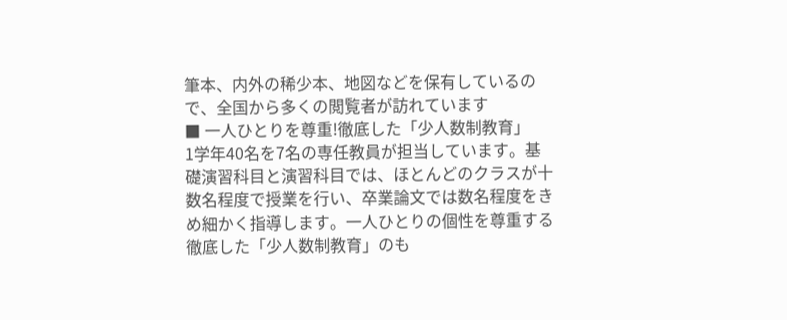筆本、内外の稀少本、地図などを保有しているので、全国から多くの閲覧者が訪れています
■ 一人ひとりを尊重!徹底した「少人数制教育」
1学年40名を7名の専任教員が担当しています。基礎演習科目と演習科目では、ほとんどのクラスが十数名程度で授業を行い、卒業論文では数名程度をきめ細かく指導します。一人ひとりの個性を尊重する徹底した「少人数制教育」のも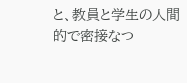と、教員と学生の人間的で密接なつ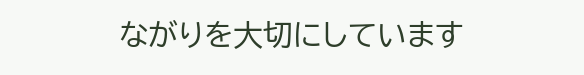ながりを大切にしています